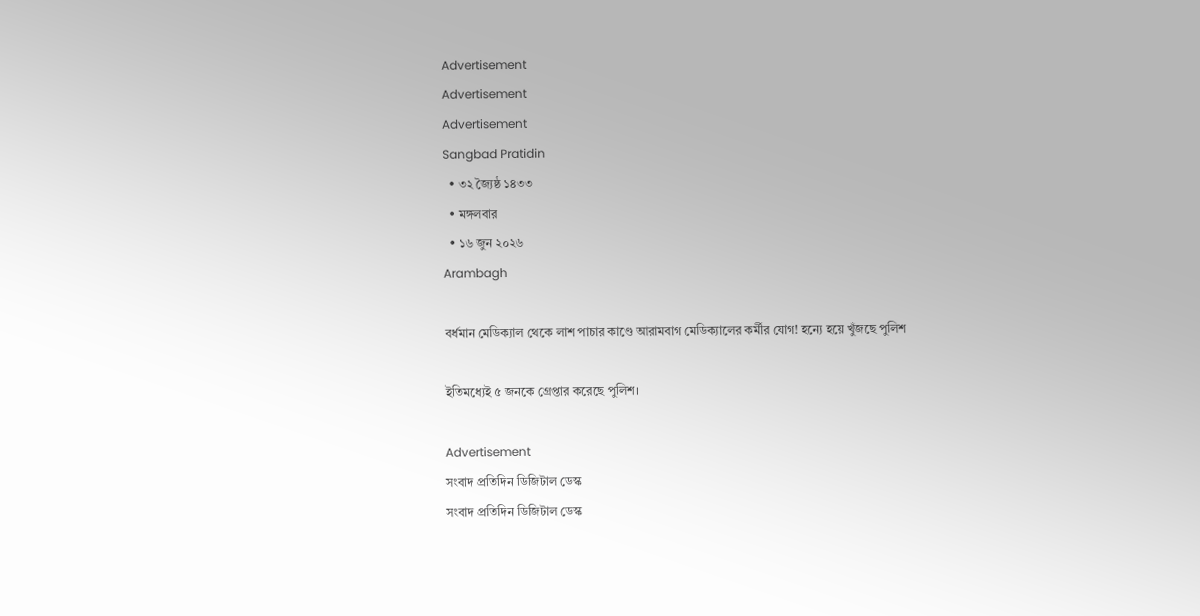Advertisement
Advertisement
Advertisement
Sangbad Pratidin
  • ৩২ জ্যৈষ্ঠ ১৪৩৩
  • মঙ্গলবার
  • ১৬ জুন ২০২৬
Arambagh

বর্ধমান মেডিক্যাল থেকে লাশ পাচার কাণ্ডে আরামবাগ মেডিক্যালের কর্মীর যোগ! হন্যে হয়ে খুঁজছে পুলিশ

ইতিমধ্যেই ৫ জনকে গ্রেপ্তার করেছে পুলিশ।

Advertisement
সংবাদ প্রতিদিন ডিজিটাল ডেস্ক
সংবাদ প্রতিদিন ডিজিটাল ডেস্ক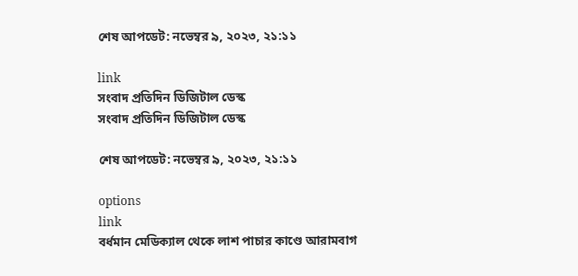শেষ আপডেট: নভেম্বর ৯, ২০২৩, ২১:১১

link
সংবাদ প্রতিদিন ডিজিটাল ডেস্ক
সংবাদ প্রতিদিন ডিজিটাল ডেস্ক

শেষ আপডেট: নভেম্বর ৯, ২০২৩, ২১:১১

options
link
বর্ধমান মেডিক্যাল থেকে লাশ পাচার কাণ্ডে আরামবাগ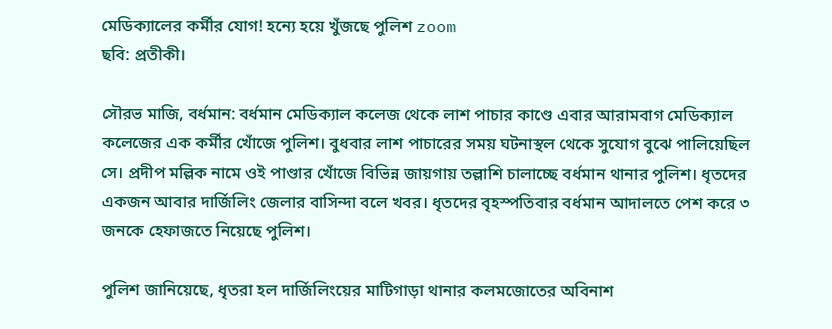মেডিক্যালের কর্মীর যোগ! হন্যে হয়ে খুঁজছে পুলিশ zoom
ছবি: প্রতীকী।

সৌরভ মাজি, বর্ধমান: বর্ধমান মেডিক্যাল কলেজ থেকে লাশ পাচার কাণ্ডে এবার আরামবাগ মেডিক্যাল কলেজের এক কর্মীর খোঁজে পুলিশ। বুধবার লাশ পাচারের সময় ঘটনাস্থল থেকে সুযোগ বুঝে পালিয়েছিল সে। প্রদীপ মল্লিক নামে ওই পাণ্ডার খোঁজে বিভিন্ন জায়গায় তল্লাশি চালাচ্ছে বর্ধমান থানার পুলিশ। ধৃতদের একজন আবার দার্জিলিং জেলার বাসিন্দা বলে খবর। ধৃতদের বৃহস্পতিবার বর্ধমান আদালতে পেশ করে ৩ জনকে হেফাজতে নিয়েছে পুলিশ।

পুলিশ জানিয়েছে, ধৃতরা হল দার্জিলিংয়ের মাটিগাড়া থানার কলমজোতের অবিনাশ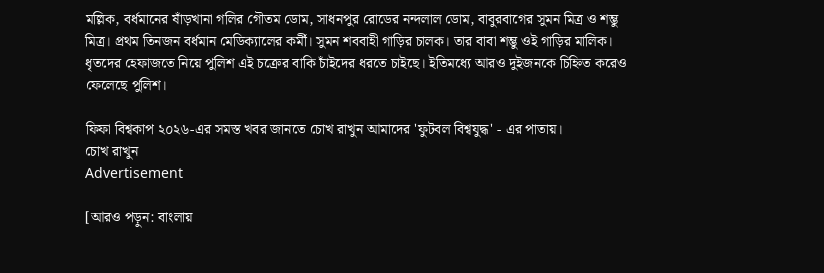মল্লিক, বর্ধমানের ষাঁড়খানা গলির গৌতম ডোম, সাধনপুর রোডের নন্দলাল ডোম, বাবুরবাগের সুমন মিত্র ও শম্ভু মিত্র। প্রথম তিনজন বর্ধমান মেডিক্যালের কর্মী। সুমন শববাহী গাড়ির চালক। তার বাবা শম্ভু ওই গাড়ির মালিক। ধৃতদের হেফাজতে নিয়ে পুলিশ এই চক্রের বাকি চাঁইদের ধরতে চাইছে। ইতিমধ্যে আরও দুইজনকে চিহ্নিত করেও ফেলেছে পুলিশ।

ফিফা বিশ্বকাপ ২০২৬-এর সমস্ত খবর জানতে চোখ রাখুন আমাদের 'ফুটবল বিশ্বযুদ্ধ' - এর পাতায়।
চোখ রাখুন
Advertisement

[আরও পড়ুন: বাংলায়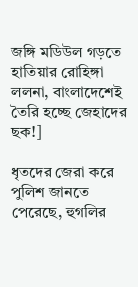জঙ্গি মডিউল গড়তে হাতিয়ার রোহিঙ্গা ললনা, বাংলাদেশেই তৈরি হচ্ছে জেহাদের ছক!]

ধৃতদের জেরা করে পুলিশ জানতে পেরেছে, হুগলির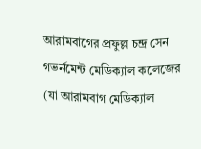আরামবাগের প্রফুল্ল চন্দ্র সেন গভর্নমেন্ট মেডিক্যাল কলেজের (যা আরামবাগ মেডিক্যাল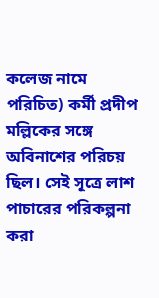কলেজ নামে পরিচিত) কর্মী প্রদীপ মল্লিকের সঙ্গে অবিনাশের পরিচয় ছিল। সেই সূত্রে লাশ পাচারের পরিকল্পনা করা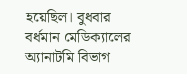হয়েছিল। বুধবার বর্ধমান মেডিক্যালের অ্যানাটমি বিভাগ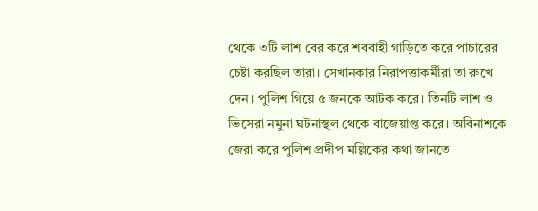থেকে ৩টি লাশ বের করে শববাহী গাড়িতে করে পাচারের চেষ্টা করছিল তারা। সেখানকার নিরাপত্তাকর্মীরা তা রুখে দেন। পুলিশ গিয়ে ৫ জনকে আটক করে। তিনটি লাশ ও ভিসেরা নমুনা ঘটনাস্থল থেকে বাজেয়াপ্ত করে। অবিনাশকে জেরা করে পুলিশ প্রদীপ মল্লিকের কথা জানতে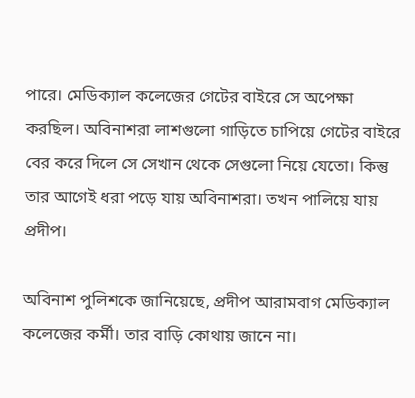পারে। মেডিক্যাল কলেজের গেটের বাইরে সে অপেক্ষা করছিল। অবিনাশরা লাশগুলো গাড়িতে চাপিয়ে গেটের বাইরে বের করে দিলে সে সেখান থেকে সেগুলো নিয়ে যেতো। কিন্তু তার আগেই ধরা পড়ে যায় অবিনাশরা। তখন পালিয়ে যায় প্রদীপ।

অবিনাশ পুলিশকে জানিয়েছে, প্রদীপ আরামবাগ মেডিক্যাল কলেজের কর্মী। তার বাড়ি কোথায় জানে না।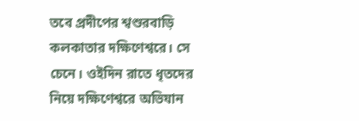তবে প্রদীপের শ্বশুরবাড়ি কলকাতার দক্ষিণেশ্বরে। সে চেনে। ওইদিন রাতে ধৃতদের নিয়ে দক্ষিণেশ্বরে অভিযান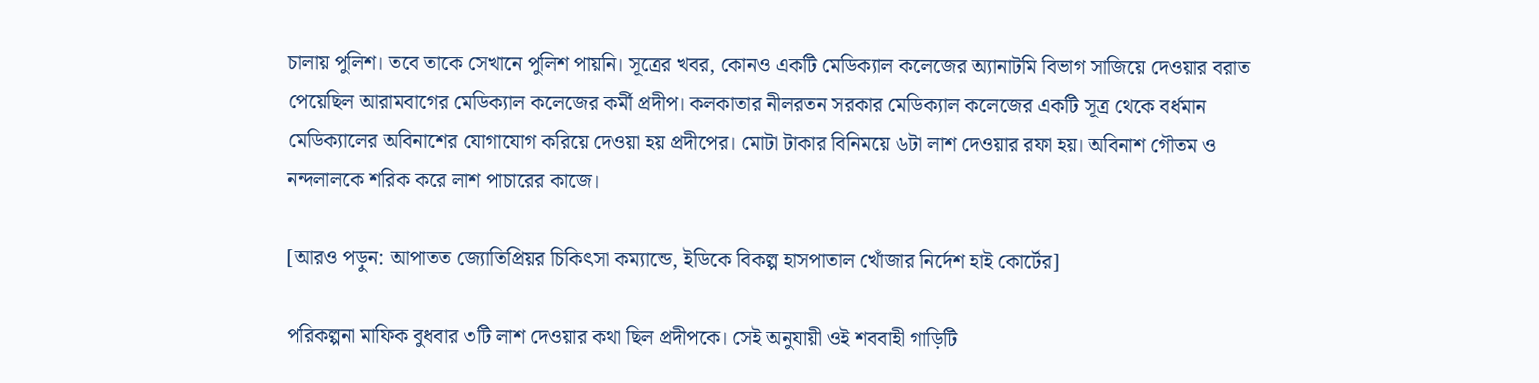চালায় পুলিশ। তবে তাকে সেখানে পুলিশ পায়নি। সূত্রের খবর, কোনও একটি মেডিক্যাল কলেজের অ্যানাটমি বিভাগ সাজিয়ে দেওয়ার বরাত পেয়েছিল আরামবাগের মেডিক্যাল কলেজের কর্মী প্রদীপ। কলকাতার নীলরতন সরকার মেডিক্যাল কলেজের একটি সূত্র থেকে বর্ধমান মেডিক্যালের অবিনাশের যোগাযোগ করিয়ে দেওয়া হয় প্রদীপের। মোটা টাকার বিনিময়ে ৬টা লাশ দেওয়ার রফা হয়। অবিনাশ গৌতম ও নন্দলালকে শরিক করে লাশ পাচারের কাজে।

[আরও পড়ুন: আপাতত জ্যোতিপ্রিয়র চিকিৎসা কম্যান্ডে, ইডিকে বিকল্প হাসপাতাল খোঁজার নির্দেশ হাই কোর্টের]

পরিকল্পনা মাফিক বুধবার ৩টি লাশ দেওয়ার কথা ছিল প্রদীপকে। সেই অনুযায়ী ওই শববাহী গাড়িটি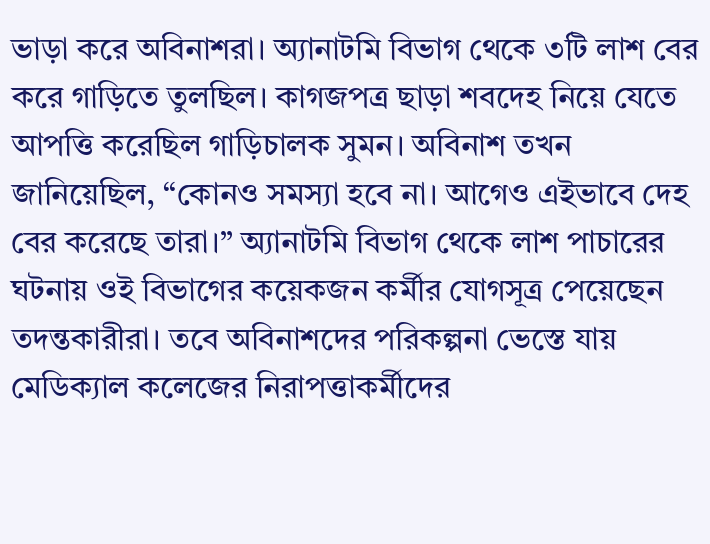ভাড়া করে অবিনাশরা। অ্যানাটমি বিভাগ থেকে ৩টি লাশ বের করে গাড়িতে তুলছিল। কাগজপত্র ছাড়া শবদেহ নিয়ে যেতে আপত্তি করেছিল গাড়িচালক সুমন। অবিনাশ তখন জানিয়েছিল, “কোনও সমস্যা হবে না। আগেও এইভাবে দেহ বের করেছে তারা।” অ্যানাটমি বিভাগ থেকে লাশ পাচারের ঘটনায় ওই বিভাগের কয়েকজন কর্মীর যোগসূত্র পেয়েছেন তদন্তকারীরা। তবে অবিনাশদের পরিকল্পনা ভেস্তে যায় মেডিক্যাল কলেজের নিরাপত্তাকর্মীদের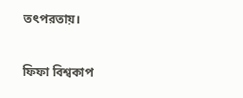তৎপরতায়।

ফিফা বিশ্বকাপ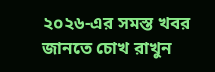২০২৬-এর সমস্ত খবর জানতে চোখ রাখুন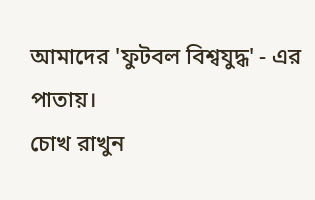আমাদের 'ফুটবল বিশ্বযুদ্ধ' - এর পাতায়।
চোখ রাখুন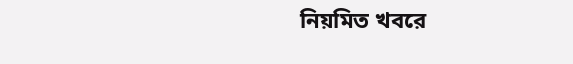নিয়মিত খবরে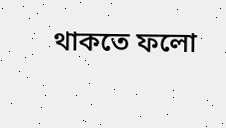থাকতে ফলো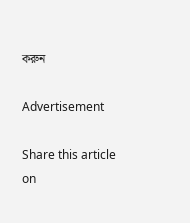করুন

Advertisement

Share this article on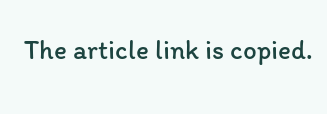The article link is copied.